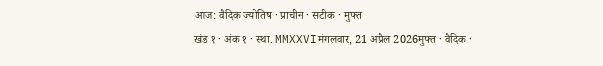आज: वैदिक ज्योतिष · प्राचीन · सटीक · मुफ्त
खंड १ · अंक १ · स्था. MMXXVIमंगलवार, 21 अप्रैल 2026मुफ्त · वैदिक ·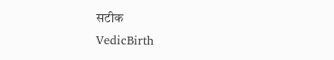सटीक
VedicBirth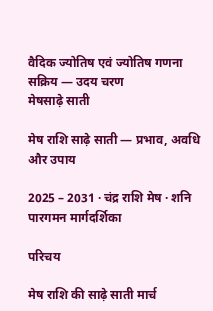वैदिक ज्योतिष एवं ज्योतिष गणना
सक्रिय — उदय चरण
मेषसाढ़े साती

मेष राशि साढ़े साती — प्रभाव, अवधि और उपाय

2025 – 2031 · चंद्र राशि मेष · शनि पारगमन मार्गदर्शिका

परिचय

मेष राशि की साढ़े साती मार्च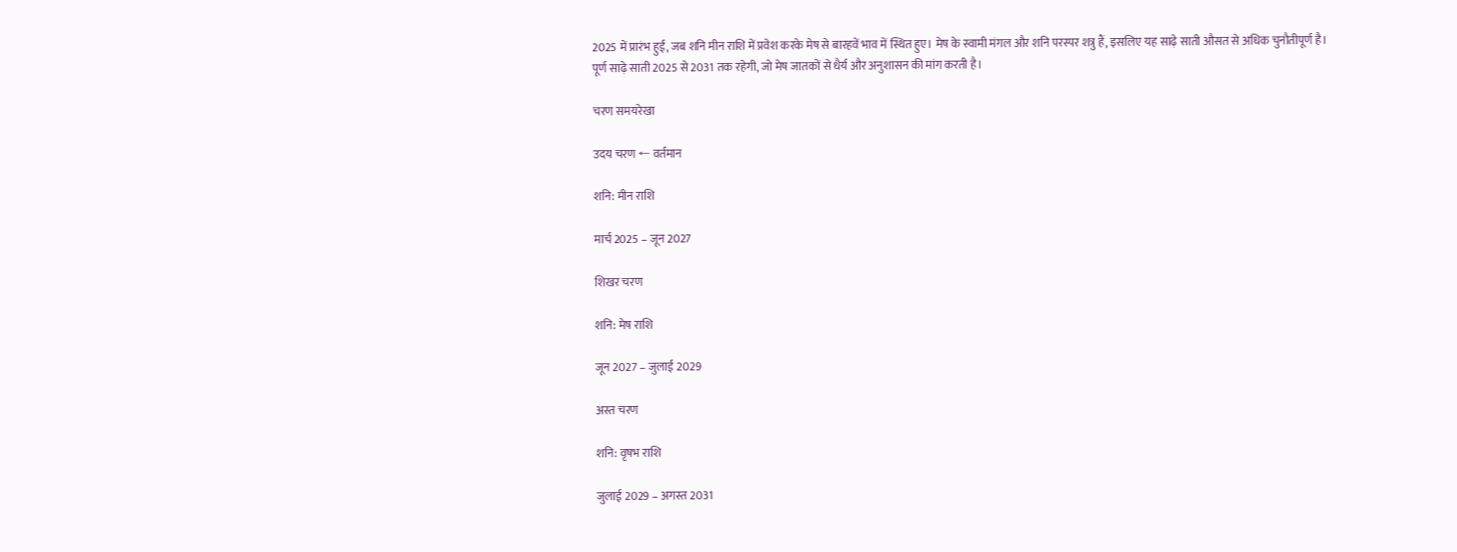2025 में प्रारंभ हुई, जब शनि मीन राशि में प्रवेश करके मेष से बारहवें भाव में स्थित हुए। मेष के स्वामी मंगल और शनि परस्पर शत्रु हैं, इसलिए यह साढ़े साती औसत से अधिक चुनौतीपूर्ण है। पूर्ण साढ़े साती 2025 से 2031 तक रहेगी, जो मेष जातकों से धैर्य और अनुशासन की मांग करती है।

चरण समयरेखा

उदय चरण ← वर्तमान

शनि: मीन राशि

मार्च 2025 – जून 2027

शिखर चरण

शनि: मेष राशि

जून 2027 – जुलाई 2029

अस्त चरण

शनि: वृषभ राशि

जुलाई 2029 – अगस्त 2031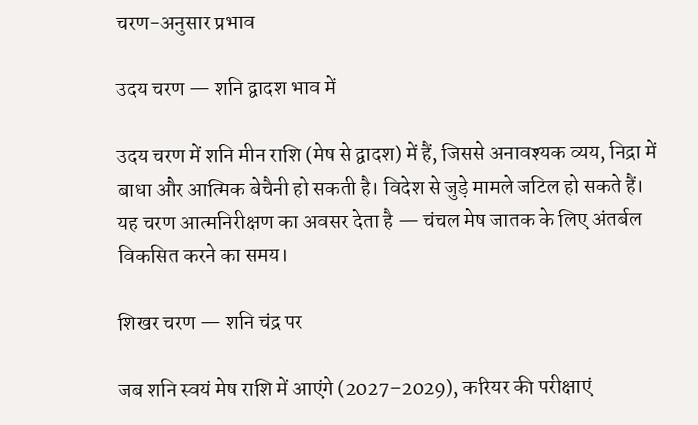चरण-अनुसार प्रभाव

उदय चरण — शनि द्वादश भाव में

उदय चरण में शनि मीन राशि (मेष से द्वादश) में हैं, जिससे अनावश्यक व्यय, निद्रा में बाधा और आत्मिक बेचैनी हो सकती है। विदेश से जुड़े मामले जटिल हो सकते हैं। यह चरण आत्मनिरीक्षण का अवसर देता है — चंचल मेष जातक के लिए अंतर्बल विकसित करने का समय।

शिखर चरण — शनि चंद्र पर

जब शनि स्वयं मेष राशि में आएंगे (2027–2029), करियर की परीक्षाएं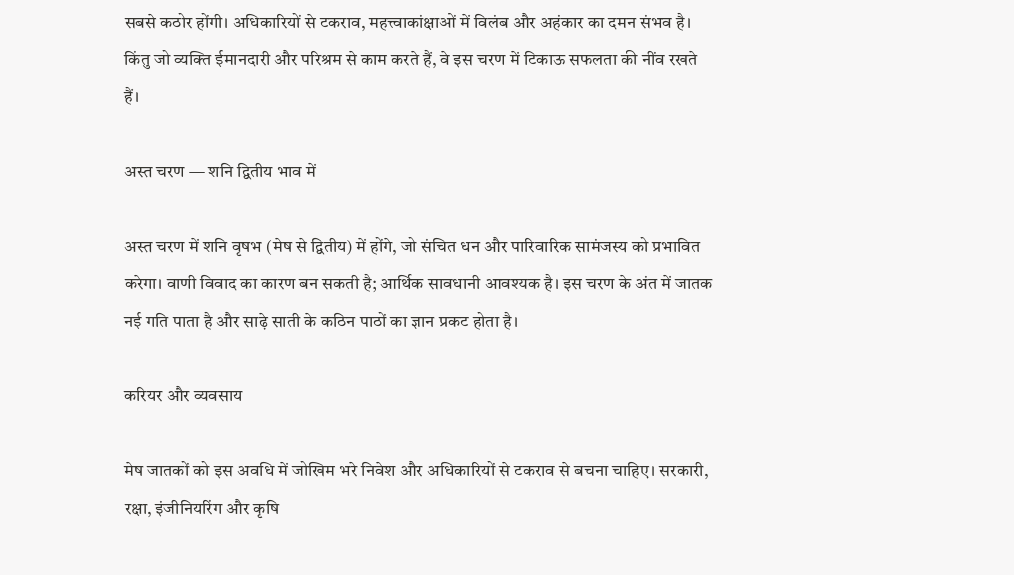सबसे कठोर होंगी। अधिकारियों से टकराव, महत्त्वाकांक्षाओं में विलंब और अहंकार का दमन संभव है। किंतु जो व्यक्ति ईमानदारी और परिश्रम से काम करते हैं, वे इस चरण में टिकाऊ सफलता की नींव रखते हैं।

अस्त चरण — शनि द्वितीय भाव में

अस्त चरण में शनि वृषभ (मेष से द्वितीय) में होंगे, जो संचित धन और पारिवारिक सामंजस्य को प्रभावित करेगा। वाणी विवाद का कारण बन सकती है; आर्थिक सावधानी आवश्यक है। इस चरण के अंत में जातक नई गति पाता है और साढ़े साती के कठिन पाठों का ज्ञान प्रकट होता है।

करियर और व्यवसाय

मेष जातकों को इस अवधि में जोखिम भरे निवेश और अधिकारियों से टकराव से बचना चाहिए। सरकारी, रक्षा, इंजीनियरिंग और कृषि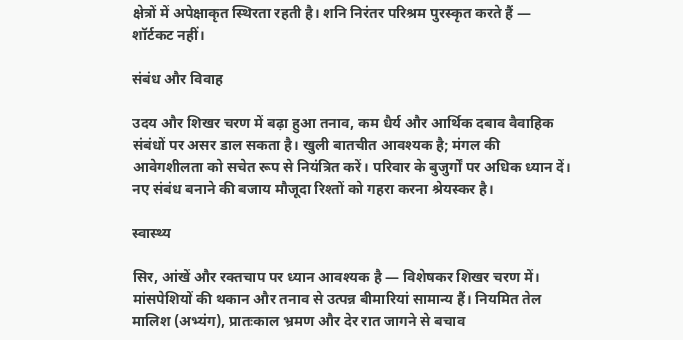क्षेत्रों में अपेक्षाकृत स्थिरता रहती है। शनि निरंतर परिश्रम पुरस्कृत करते हैं — शॉर्टकट नहीं।

संबंध और विवाह

उदय और शिखर चरण में बढ़ा हुआ तनाव, कम धैर्य और आर्थिक दबाव वैवाहिक संबंधों पर असर डाल सकता है। खुली बातचीत आवश्यक है; मंगल की आवेगशीलता को सचेत रूप से नियंत्रित करें। परिवार के बुजुर्गों पर अधिक ध्यान दें। नए संबंध बनाने की बजाय मौजूदा रिश्तों को गहरा करना श्रेयस्कर है।

स्वास्थ्य

सिर, आंखें और रक्तचाप पर ध्यान आवश्यक है — विशेषकर शिखर चरण में। मांसपेशियों की थकान और तनाव से उत्पन्न बीमारियां सामान्य हैं। नियमित तेल मालिश (अभ्यंग), प्रातःकाल भ्रमण और देर रात जागने से बचाव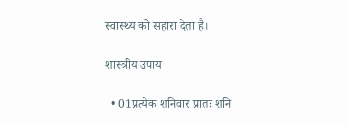स्वास्थ्य को सहारा देता है।

शास्त्रीय उपाय

  • 01प्रत्येक शनिवार प्रातः शनि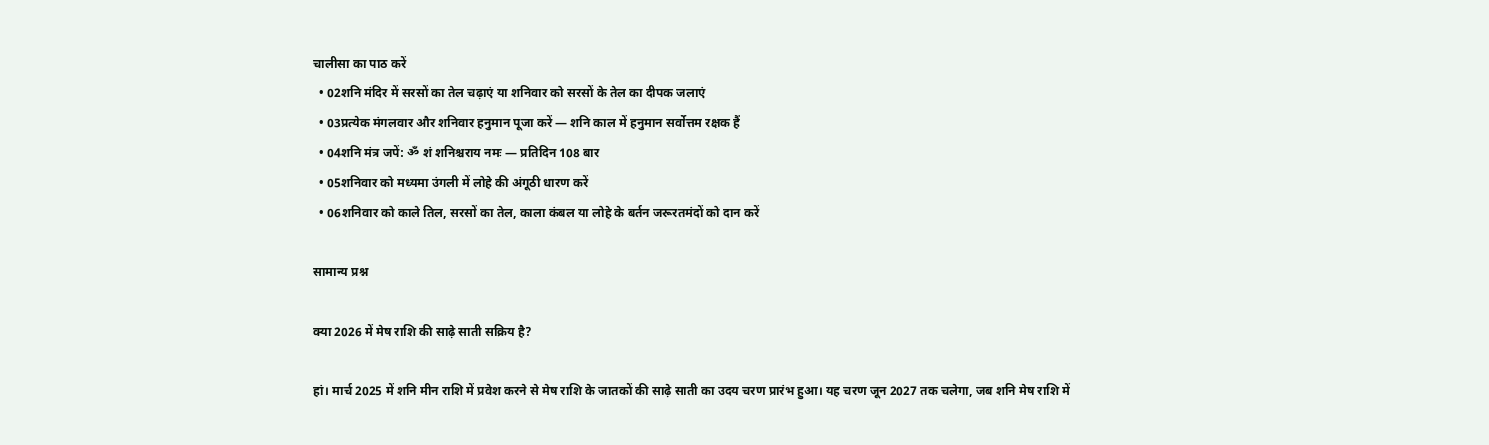चालीसा का पाठ करें
  • 02शनि मंदिर में सरसों का तेल चढ़ाएं या शनिवार को सरसों के तेल का दीपक जलाएं
  • 03प्रत्येक मंगलवार और शनिवार हनुमान पूजा करें — शनि काल में हनुमान सर्वोत्तम रक्षक हैं
  • 04शनि मंत्र जपें: ॐ शं शनिश्चराय नमः — प्रतिदिन 108 बार
  • 05शनिवार को मध्यमा उंगली में लोहे की अंगूठी धारण करें
  • 06शनिवार को काले तिल, सरसों का तेल, काला कंबल या लोहे के बर्तन जरूरतमंदों को दान करें

सामान्य प्रश्न

क्या 2026 में मेष राशि की साढ़े साती सक्रिय है?

हां। मार्च 2025 में शनि मीन राशि में प्रवेश करने से मेष राशि के जातकों की साढ़े साती का उदय चरण प्रारंभ हुआ। यह चरण जून 2027 तक चलेगा, जब शनि मेष राशि में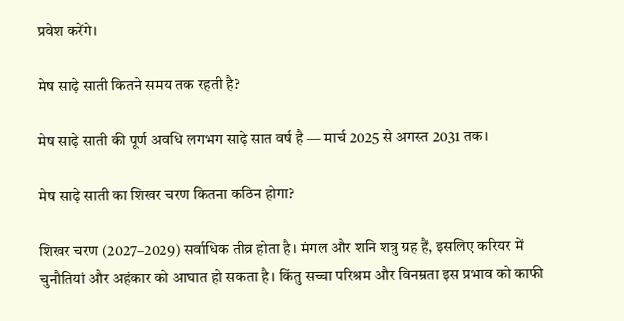प्रवेश करेंगे।

मेष साढ़े साती कितने समय तक रहती है?

मेष साढ़े साती की पूर्ण अवधि लगभग साढ़े सात वर्ष है — मार्च 2025 से अगस्त 2031 तक।

मेष साढ़े साती का शिखर चरण कितना कठिन होगा?

शिखर चरण (2027–2029) सर्वाधिक तीव्र होता है। मंगल और शनि शत्रु ग्रह हैं, इसलिए करियर में चुनौतियां और अहंकार को आघात हो सकता है। किंतु सच्चा परिश्रम और विनम्रता इस प्रभाव को काफी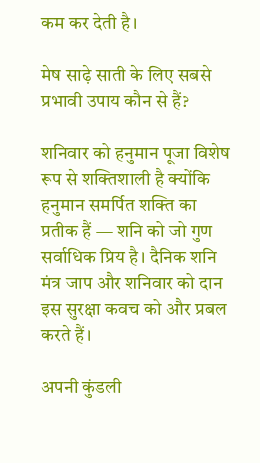कम कर देती है।

मेष साढ़े साती के लिए सबसे प्रभावी उपाय कौन से हैं?

शनिवार को हनुमान पूजा विशेष रूप से शक्तिशाली है क्योंकि हनुमान समर्पित शक्ति का प्रतीक हैं — शनि को जो गुण सर्वाधिक प्रिय है। दैनिक शनि मंत्र जाप और शनिवार को दान इस सुरक्षा कवच को और प्रबल करते हैं।

अपनी कुंडली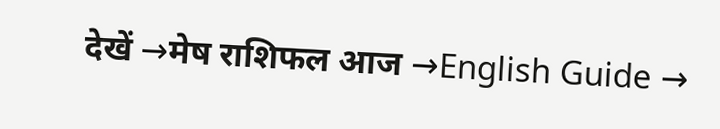देखें →मेष राशिफल आज →English Guide →